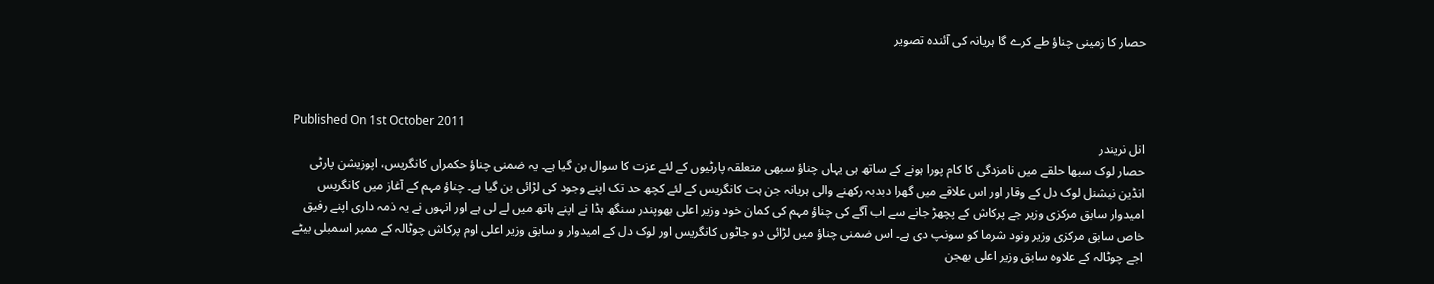حصار کا زمینی چناؤ طے کرے گا ہریانہ کی آئندہ تصویر



Published On 1st October 2011
انل نریندر
حصار لوک سبھا حلقے میں نامزدگی کا کام پورا ہونے کے ساتھ ہی یہاں چناؤ سبھی متعلقہ پارٹیوں کے لئے عزت کا سوال بن گیا ہے۔ یہ ضمنی چناؤ حکمراں کانگریس، اپوزیشن پارٹی انڈین نیشنل لوک دل کے وقار اور اس علاقے میں گھرا دبدبہ رکھنے والی ہریانہ جن ہت کانگریس کے لئے کچھ حد تک اپنے وجود کی لڑائی بن گیا ہے۔ چناؤ مہم کے آغاز میں کانگریس امیدوار سابق مرکزی وزیر جے پرکاش کے پچھڑ جانے سے اب آگے کی چناؤ مہم کی کمان خود وزیر اعلی بھوپندر سنگھ ہڈا نے اپنے ہاتھ میں لے لی ہے اور انہوں نے یہ ذمہ داری اپنے رفیق خاص سابق مرکزی وزیر ونود شرما کو سونپ دی ہے۔ اس ضمنی چناؤ میں لڑائی دو جاٹوں کانگریس اور لوک دل کے امیدوار و سابق وزیر اعلی اوم پرکاش چوٹالہ کے ممبر اسمبلی بیٹے اجے چوٹالہ کے علاوہ سابق وزیر اعلی بھجن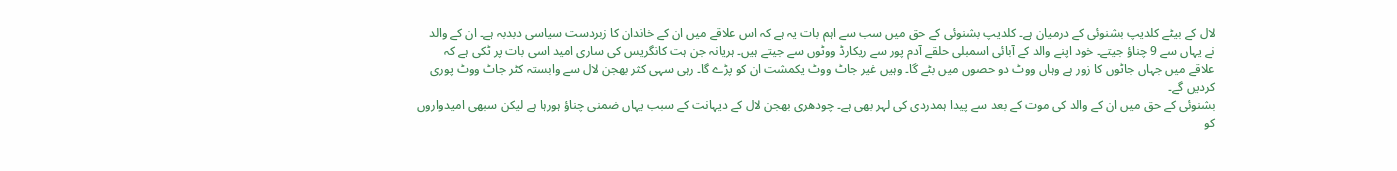لال کے بیٹے کلدیپ بشنوئی کے درمیان ہے۔ کلدیپ بشنوئی کے حق میں سب سے اہم بات یہ ہے کہ اس علاقے میں ان کے خاندان کا زبردست سیاسی دبدبہ ہے۔ ان کے والد نے یہاں سے 9 چناؤ جیتے۔ خود اپنے والد کے آبائی اسمبلی حلقے آدم پور سے ریکارڈ ووٹوں سے جیتے ہیں۔ ہریانہ جن ہت کانگریس کی ساری امید اسی بات پر ٹکی ہے کہ علاقے میں جہاں جاٹوں کا زور ہے وہاں ووٹ دو حصوں میں بٹے گا۔ وہیں غیر جاٹ ووٹ یکمشت ان کو پڑے گا۔ رہی سہی کثر بھجن لال سے وابستہ کٹر جاٹ ووٹ پوری کردیں گے۔
بشنوئی کے حق میں ان کے والد کی موت کے بعد سے پیدا ہمدردی کی لہر بھی ہے۔ چودھری بھجن لال کے دیہانت کے سبب یہاں ضمنی چناؤ ہورہا ہے لیکن سبھی امیدواروں کو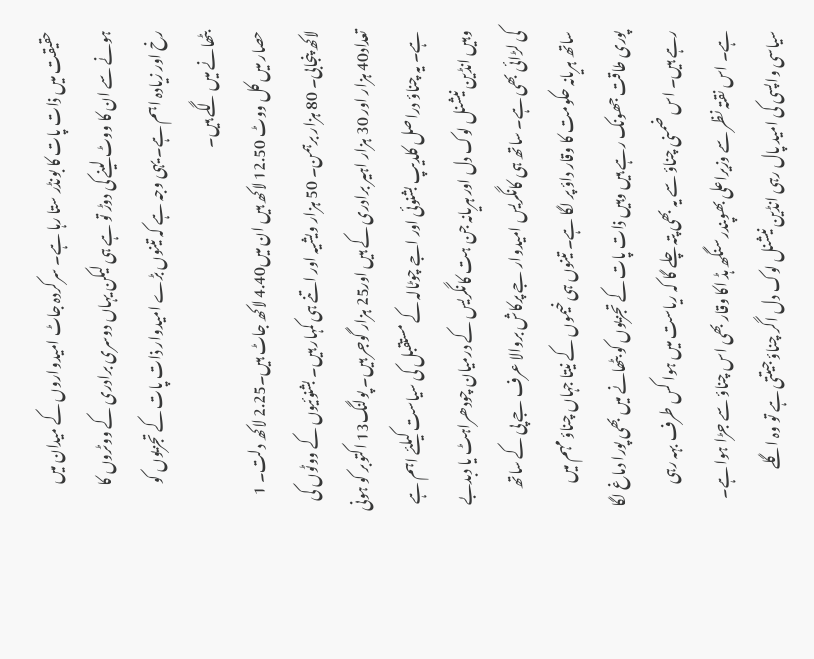حقیقت میں ذات پات کا بونڈر ستا رہا ہے۔ سرکردہ جاٹ امیدواروں کے میدان میں ہونے سے ان کا ووٹ لینے کی دوڑ تو ہے ہی لیکن یہاں دوسری برادری کے ووٹروں کا رخ اور زیادہ اہم ہے۔ یہی وجہ ہے کہ تینوں بڑے امیدوار ذات پات کے تجزیوں کو بٹھانے میں لگے ہیں۔
حصار میں کل ووٹ 12.50 لاکھ ہیں ان میں4.40 لاکھ جاٹ ہیں۔2.25 لاکھ دلت۔ 1 لاکھ پنجابی۔ 80 ہزار برہمن۔ 50 ہزار ویشیہ اور اتنے ہی کمہار ہیں۔ بشنوئیوں کے ووٹوں کی تعداد40 ہزار اور 30 ہزار اہیر برادری کے ہیں اور25 ہزار گوجر ہیں۔ پولنگ13 اکتوبر کو ہونی ہے۔ یہ چناؤ دراصل کلدیپ بشنوئی اور اجے چوٹالہ کے مستقبل کی سیاست کیلئے اہم ہے وہیں انڈین نیشنل لوک دل اور ہریانہ جن ہت کانگریس کے درمیان چودھراہٹ یا دبدبے کی لڑائی بھی ہے۔ ساتھ ہی کانگریس امیدوار جے پرکاش بروالا عرف جے پی کے ساتھ ساتھ ہریانہ حکومت کا وقار داؤ پر لگا ہے۔ تینوں ہی خیموں کے نیتا جہاں چناؤ مہم میں پوری طاقت جھونک رہے ہیں وہیں ذات پات کے تجزیوں کو بٹھانے میں بھی پورا دماغ لگا رہے ہیں۔ اس ضمنی چناؤ سے یہ بھی پتہ چلے گا کہ ریاست میں ہوا کس طرف بہہ رہی ہے۔ اس نقتہ نظر سے وزیراعلی بھوپندر سنگھ ہڈ اکا وقار بھی اس چناؤ سے جڑا ہوا ہے۔ سیاسی واپسی کی امید پال رہی انڈین نیشنل لوک دل اگر چناؤ جیتتی ہے تو وہ اگلے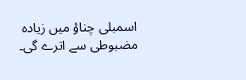اسمبلی چناؤ میں زیادہ مضبوطی سے اترے گی۔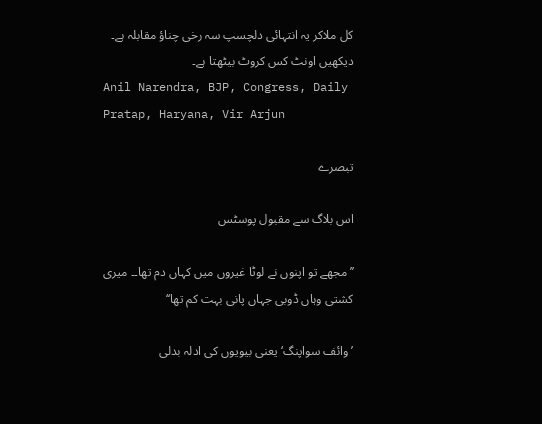کل ملاکر یہ انتہائی دلچسپ سہ رخی چناؤ مقابلہ ہے۔ دیکھیں اونٹ کس کروٹ بیٹھتا ہے۔
Anil Narendra, BJP, Congress, Daily Pratap, Haryana, Vir Arjun

تبصرے

اس بلاگ سے مقبول پوسٹس

’’مجھے تو اپنوں نے لوٹا غیروں میں کہاں دم تھا۔۔ میری کشتی وہاں ڈوبی جہاں پانی بہت کم تھا‘‘

’وائف سواپنگ‘ یعنی بیویوں کی ادلہ بدلی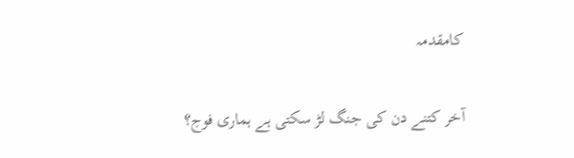کامقدمہ

آخر کتنے دن کی جنگ لڑ سکتی ہے ہماری فوج؟